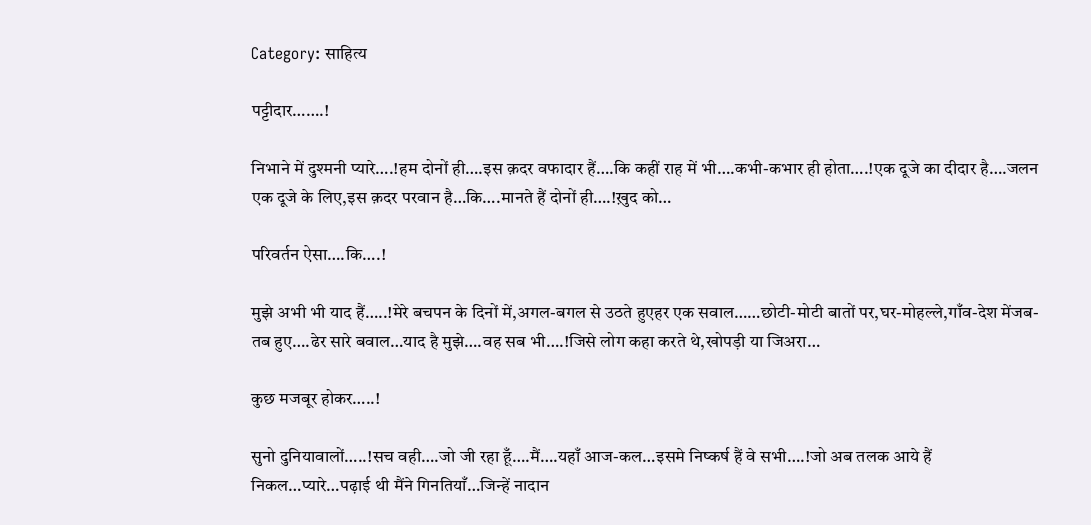Category: साहित्य

पट्टीदार…….!

निभाने में दुश्मनी प्यारे….!हम दोनों ही….इस क़दर वफादार हैं….कि कहीं राह में भी….कभी-कभार ही होता….!एक दूजे का दीदार है….जलन एक दूजे के लिए,इस क़दर परवान है…कि….मानते हैं दोनों ही….!ख़ुद को…

परिवर्तन ऐसा….कि….!

मुझे अभी भी याद हैं…..!मेरे बचपन के दिनों में,अगल-बगल से उठते हुएहर एक सवाल……छोटी-मोटी बातों पर,घर-मोहल्ले,गाँव-देश मेंजब-तब हुए….ढेर सारे बवाल…याद है मुझे….वह सब भी….!जिसे लोग कहा करते थे,खोपड़ी या जिअरा…

कुछ मजबूर होकर…..!

सुनो दुनियावालों…..!सच वही….जो जी रहा हूँ….मैं….यहाँ आज-कल…इसमे निष्कर्ष हैं वे सभी….!जो अब तलक आये हैं निकल…प्यारे…पढ़ाई थी मैंने गिनतियाँ…जिन्हें नादान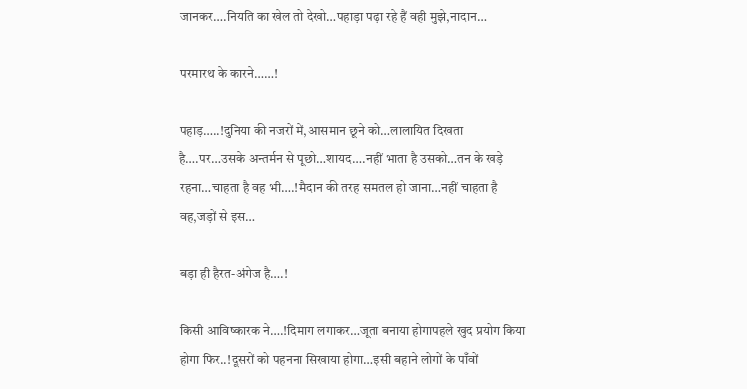जानकर….नियति का खेल तो देखो…पहाड़ा पढ़ा रहे हैं वही मुझे,नादान…

परमारथ के कारने……!

पहाड़…..!दुनिया की नजरों में,आसमान छूने को…लालायित दिखता है….पर…उसके अन्तर्मन से पूछो…शायद….नहीं भाता है उसको…तन के खड़े रहना…चाहता है वह भी….!मैदान की तरह समतल हो जाना…नहीं चाहता है वह,जड़ों से इस…

बड़ा ही हैरत-अंगेज है….!

किसी आविष्कारक ने….!दिमाग लगाकर…जूता बनाया होगापहले खुद प्रयोग किया होगा फिर..!दूसरों को पहनना सिखाया होगा…इसी बहाने लोगों के पाँवों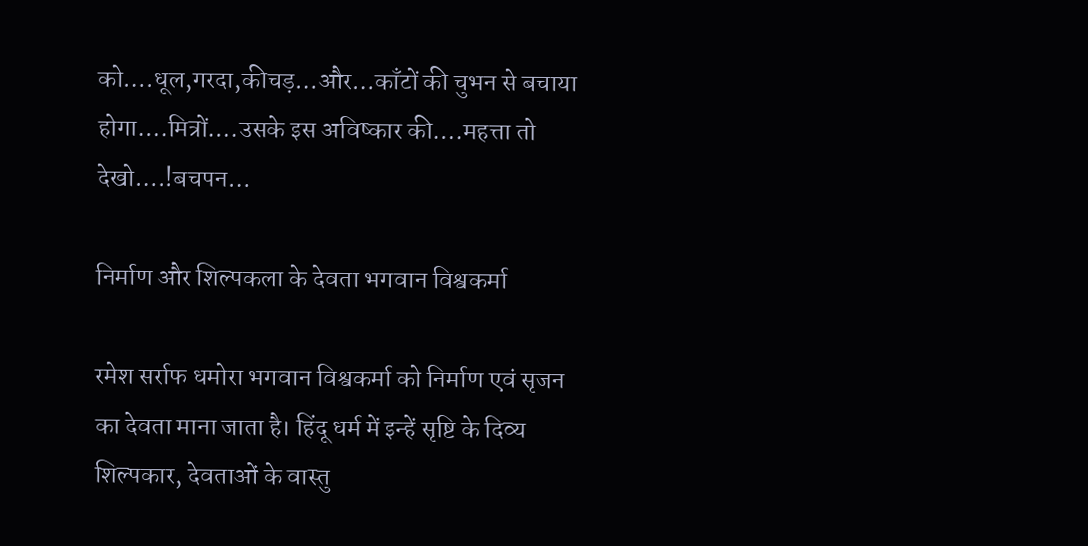को….धूल,गरदा,कीचड़…और…काँटों की चुभन से बचाया होगा….मित्रों….उसके इस अविष्कार की….महत्ता तो देखो….!बचपन…

निर्माण और शिल्पकला के देवता भगवान विश्वकर्मा

रमेश सर्राफ धमोरा भगवान विश्वकर्मा को निर्माण एवं सृजन का देवता माना जाता है। हिंदू धर्म में इन्हें सृष्टि के दिव्य शिल्पकार, देवताओं के वास्तु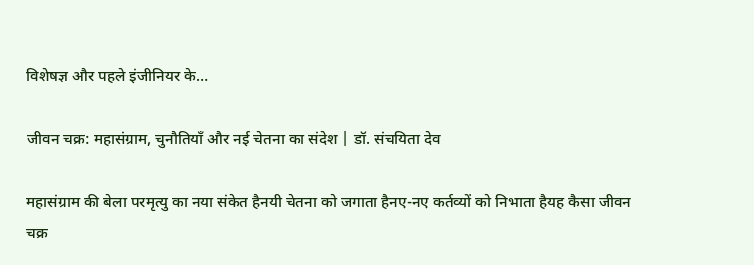विशेषज्ञ और पहले इंजीनियर के…

जीवन चक्र: महासंग्राम, चुनौतियाँ और नई चेतना का संदेश | डॉ. संचयिता देव

महासंग्राम की बेला परमृत्यु का नया संकेत हैनयी चेतना को जगाता हैनए-नए कर्तव्यों को निभाता हैयह कैसा जीवन चक्र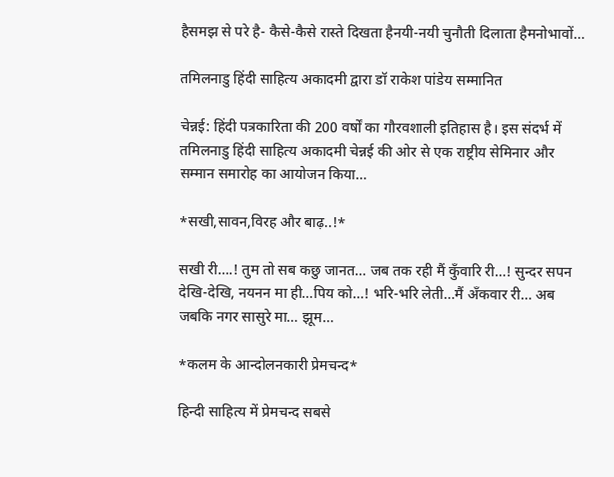हैसमझ से परे है- कैसे-कैसे रास्ते दिखता हैनयी-नयी चुनौती दिलाता हैमनोभावों…

तमिलनाडु हिंदी साहित्य अकादमी द्वारा डॉ राकेश पांडेय सम्मानित

चेन्नई: हिंदी पत्रकारिता की 200 वर्षों का गौरवशाली इतिहास है। इस संदर्भ में तमिलनाडु हिंदी साहित्य अकादमी चेन्नई की ओर से एक राष्ट्रीय सेमिनार और सम्मान समारोह का आयोजन किया…

*सखी,सावन,विरह और बाढ़..!*

सखी री….! तुम तो सब कछु जानत… जब तक रही मैं कुँवारि री…! सुन्दर सपन देखि-देखि, नयनन मा ही…पिय को…! भरि-भरि लेती…मैं अँकवार री… अब जबकि नगर सासुरे मा… झूम…

*कलम के आन्दोलनकारी प्रेमचन्द*

हिन्दी साहित्य में प्रेमचन्द सबसे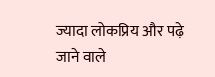ज्यादा लोकप्रिय और पढ़े जाने वाले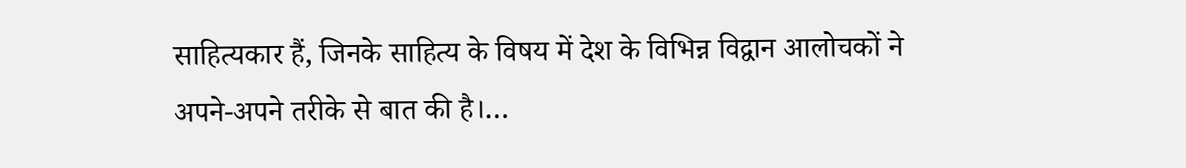साहित्यकार हैं, जिनके साहित्य के विषय में देश के विभिन्न विद्वान आलोचकों ने अपने-अपने तरीके से बात की है।…